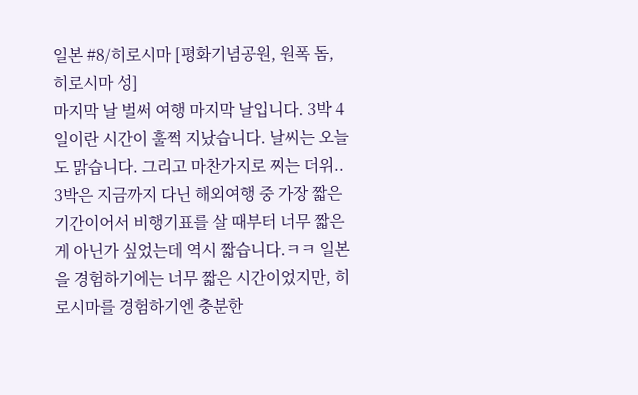일본 #8/히로시마 [평화기념공원, 원폭 돔, 히로시마 성]
마지막 날 벌써 여행 마지막 날입니다. 3박 4일이란 시간이 훌쩍 지났습니다. 날씨는 오늘도 맑습니다. 그리고 마찬가지로 찌는 더위.. 3박은 지금까지 다닌 해외여행 중 가장 짧은 기간이어서 비행기표를 살 때부터 너무 짧은 게 아닌가 싶었는데 역시 짧습니다.ㅋㅋ 일본을 경험하기에는 너무 짧은 시간이었지만, 히로시마를 경험하기엔 충분한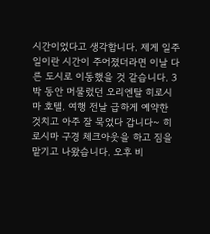시간이었다고 생각합니다. 제게 일주일이란 시간이 주어졌더라면 이날 다른 도시로 이동했을 것 같습니다. 3박 동안 머물렀던 오리엔탈 히로시마 호텔. 여행 전날 급하게 예약한 것치고 아주 잘 묵었다 갑니다~ 히로시마 구경 체크아웃을 하고 짐을 맡기고 나왔습니다. 오후 비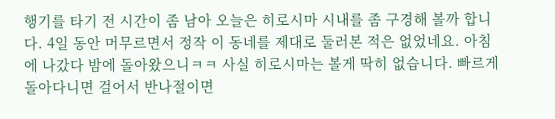행기를 타기 전 시간이 좀 남아 오늘은 히로시마 시내를 좀 구경해 볼까 합니다. 4일 동안 머무르면서 정작 이 동네를 제대로 둘러본 적은 없었네요. 아침에 나갔다 밤에 돌아왔으니ㅋㅋ 사실 히로시마는 볼게 딱히 없습니다. 빠르게 돌아다니면 걸어서 반나절이면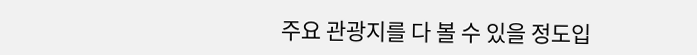주요 관광지를 다 볼 수 있을 정도입